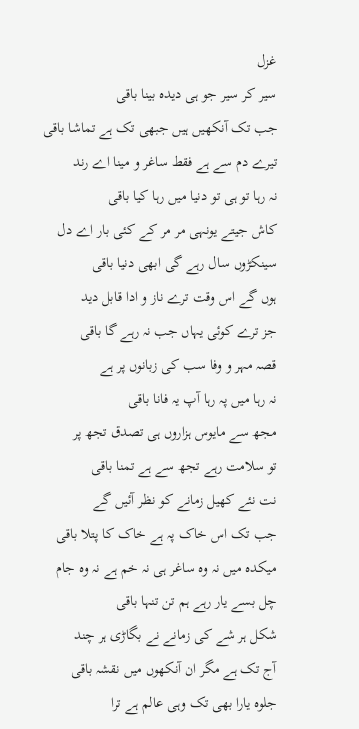غزل
سیر کر سیر جو ہی دیدہ بینا باقی
جب تک آنکھیں ہیں جبھی تک ہے تماشا باقی
تیرے دم سے ہے فقط ساغر و مینا اے رند
نہ رہا تو ہی تو دنیا میں رہا کیا باقی
کاش جیتے یونہی مر مر کے کئی بار اے دل
سینکڑوں سال رہے گی ابھی دنیا باقی
ہوں گے اس وقت ترے ناز و ادا قابل دید
جز ترے کوئی یہاں جب نہ رہے گا باقی
قصہ مہر و وفا سب کی زبانوں پر ہے
نہ رہا میں پہ رہا آپ یہ فانا باقی
مجھ سے مایوس ہزاروں ہی تصدق تجھ پر
تو سلامت رہے تجھ سے ہے تمنا باقی
نت نئے کھیل زمانے کو نظر آئیں گے
جب تک اس خاک پہ ہے خاک کا پتلا باقی
میکدہ میں نہ وہ ساغر ہی نہ خم ہے نہ وہ جام
چل بسے یار رہے ہم تن تنہا باقی
شکل ہر شے کی زمانے نے بگاڑی ہر چند
آج تک ہے مگر ان آنکھوں میں نقشہ باقی
جلوہ یارا بھی تک وہی عالم ہے ترا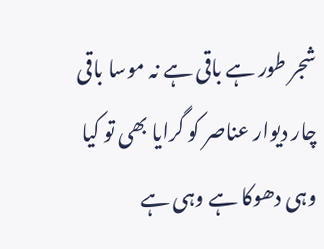شجر طور ہے باقی ہے نہ موسا باقی
چار دیوار عناصر کو گرایا بھی تو کیا
وہی دھوکا ہے وہی ہے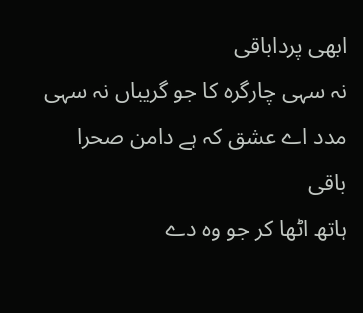ابھی پرداباقی
نہ سہی چارگرہ کا جو گریباں نہ سہی
مدد اے عشق کہ ہے دامن صحرا باقی
ہاتھ اٹھا کر جو وہ دے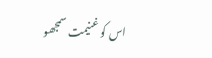اس کو غنیمت سمجھو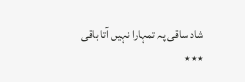شاد ساقی پہ تمہارا نہیں آتا باقی
٭٭٭